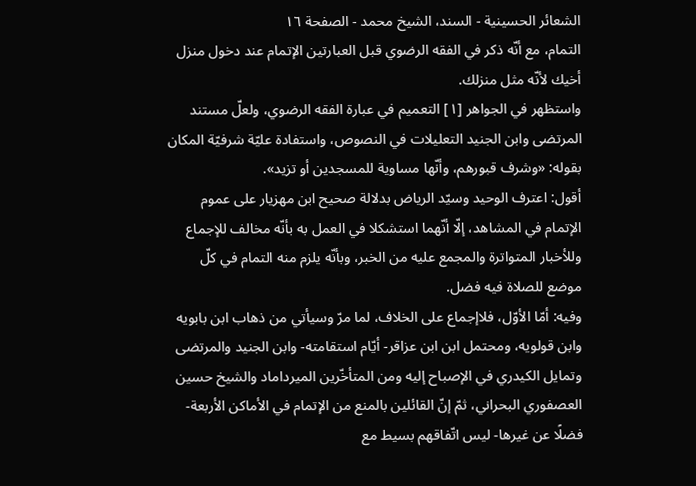الشعائر الحسينية - السند، الشيخ محمد - الصفحة ١٦
التمام، مع أنّه ذكر في الفقه الرضوي قبل العبارتين الإتمام عند دخول منزل أخيك لأنّه مثل منزلك.
واستظهر في الجواهر [١] التعميم في عبارة الفقه الرضوي، ولعلّ مستند المرتضى وابن الجنيد التعليلات في النصوص، واستفادة عليّة شرفيّة المكان بقوله: «وشرف قبورهم، وأنّها مساوية للمسجدين أو تزيد».
أقول: اعترف الوحيد وسيّد الرياض بدلالة صحيح ابن مهزيار على عموم الإتمام في المشاهد، إلّا أنّهما استشكلا في العمل به بأنّه مخالف للإجماع وللأخبار المتواترة والمجمع عليه من الخبر، وبأنّه يلزم منه التمام في كلّ موضع للصلاة فيه فضل.
وفيه: أمّا الأوّل، فلاإجماع على الخلاف، لما مرّ وسيأتي من ذهاب ابن بابويه وابن قولويه، ومحتمل ابن ابن عزاقر- أيّام استقامته- وابن الجنيد والمرتضى وتمايل الكيدري في الإصباح إليه ومن المتأخّرين الميرداماد والشيخ حسين العصفوري البحراني، ثمّ إنّ القائلين بالمنع من الإتمام في الأماكن الأربعة- فضلًا عن غيرها- ليس اتّفاقهم بسيط مع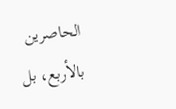الحاصرين بالأربع، بل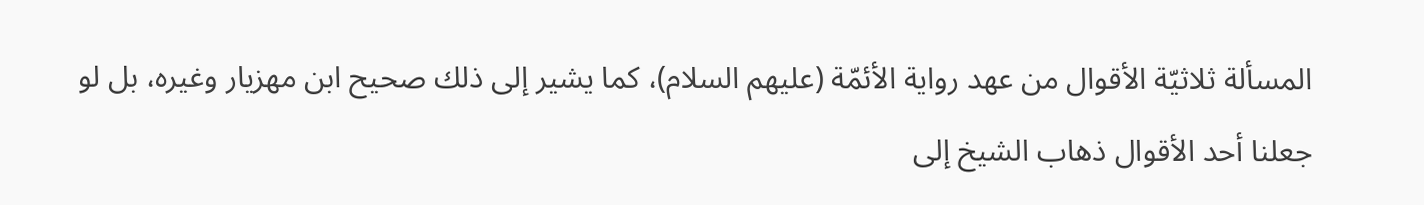المسألة ثلاثيّة الأقوال من عهد رواية الأئمّة (عليهم السلام)، كما يشير إلى ذلك صحيح ابن مهزيار وغيره، بل لو جعلنا أحد الأقوال ذهاب الشيخ إلى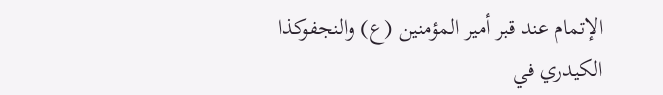الإتمام عند قبر أمير المؤمنين (ع) والنجفوكذا الكيدري في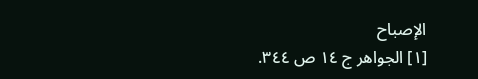الإصباح
[١] الجواهر ج ١٤ ص ٣٤٤.